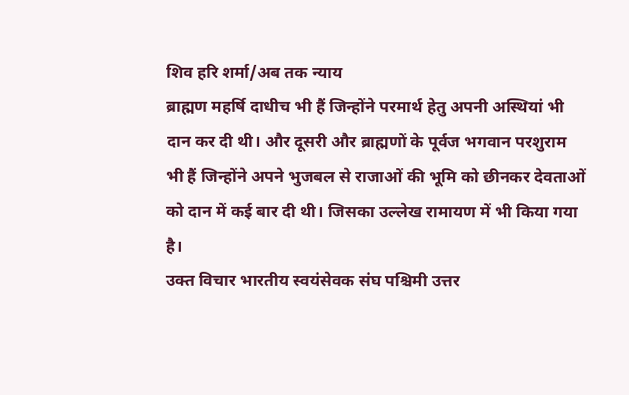शिव हरि शर्मा/अब तक न्याय
ब्राह्मण महर्षि दाधीच भी हैं जिन्होंने परमार्थ हेतु अपनी अस्थियां भी दान कर दी थी। और दूसरी और ब्राह्मणों के पूर्वज भगवान परशुराम भी हैं जिन्होंने अपने भुजबल से राजाओं की भूमि को छीनकर देवताओं को दान में कई बार दी थी। जिसका उल्लेख रामायण में भी किया गया है।
उक्त विचार भारतीय स्वयंसेवक संघ पश्चिमी उत्तर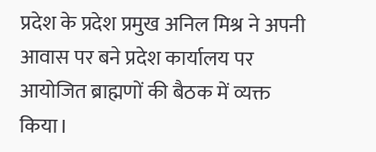प्रदेश के प्रदेश प्रमुख अनिल मिश्र ने अपनी आवास पर बने प्रदेश कार्यालय पर आयोजित ब्राह्मणों की बैठक में व्यक्त किया।